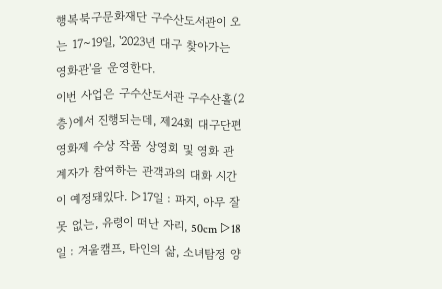행복북구문화재단 구수산도서관이 오는 17~19일, '2023년 대구 찾아가는 영화관'을 운영한다.
이번 사업은 구수산도서관 구수산홀(2층)에서 진행되는데, 제24회 대구단편영화제 수상 작품 상영회 및 영화 관계자가 참여하는 관객과의 대화 시간이 예정돼있다. ▷17일 : 파지, 아무 잘못 없는, 유령이 떠난 자리, 50cm ▷18일 : 겨울캠프, 타인의 삶, 소녀탐정 양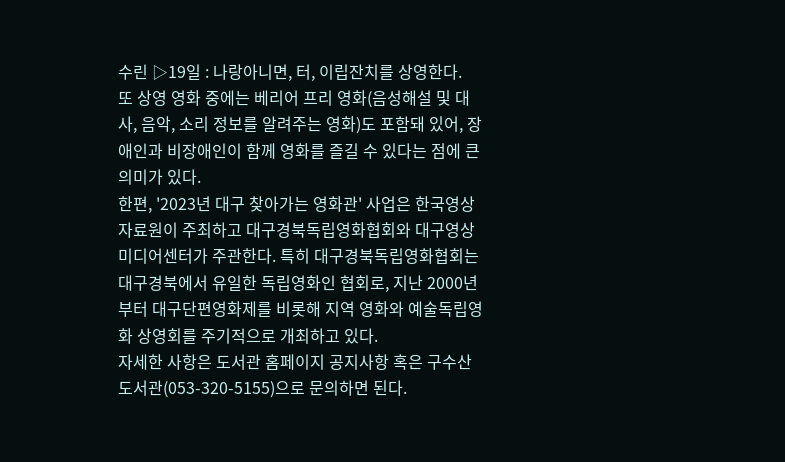수린 ▷19일 : 나랑아니면, 터, 이립잔치를 상영한다.
또 상영 영화 중에는 베리어 프리 영화(음성해설 및 대사, 음악, 소리 정보를 알려주는 영화)도 포함돼 있어, 장애인과 비장애인이 함께 영화를 즐길 수 있다는 점에 큰 의미가 있다.
한편, '2023년 대구 찾아가는 영화관' 사업은 한국영상자료원이 주최하고 대구경북독립영화협회와 대구영상미디어센터가 주관한다. 특히 대구경북독립영화협회는 대구경북에서 유일한 독립영화인 협회로, 지난 2000년부터 대구단편영화제를 비롯해 지역 영화와 예술독립영화 상영회를 주기적으로 개최하고 있다.
자세한 사항은 도서관 홈페이지 공지사항 혹은 구수산도서관(053-320-5155)으로 문의하면 된다.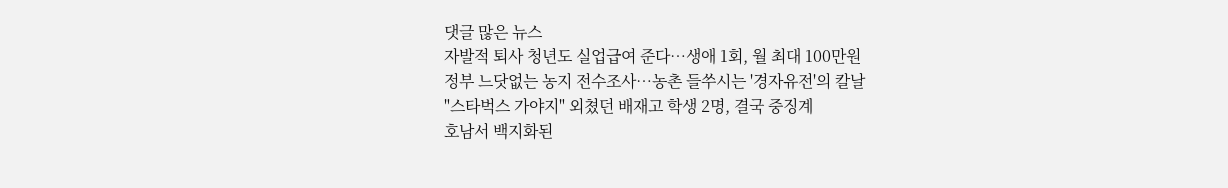댓글 많은 뉴스
자발적 퇴사 청년도 실업급여 준다…생애 1회, 월 최대 100만원
정부 느닷없는 농지 전수조사…농촌 들쑤시는 '경자유전'의 칼날
"스타벅스 가야지" 외쳤던 배재고 학생 2명, 결국 중징계
호남서 백지화된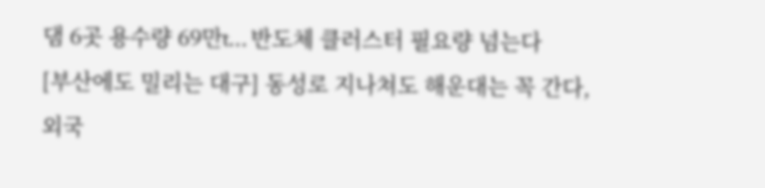댐 6곳 용수량 69만t… 반도체 클러스터 필요량 넘는다
[부산에도 밀리는 대구] 동성로 지나쳐도 해운대는 꼭 간다, 외국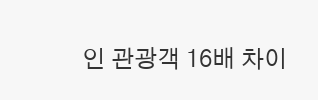인 관광객 16배 차이